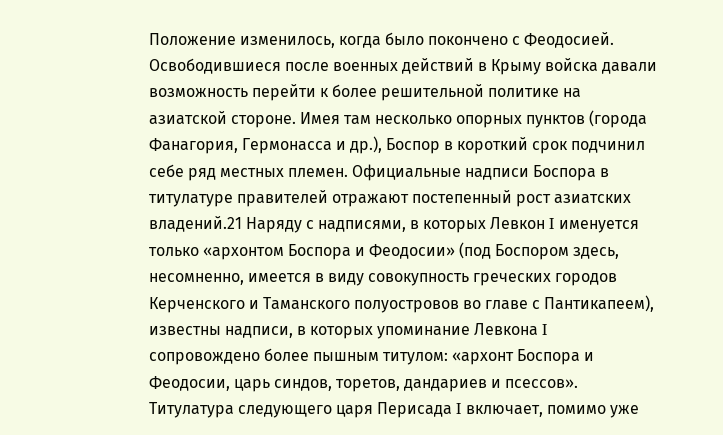Положение изменилось, когда было покончено с Феодосией. Освободившиеся после военных действий в Крыму войска давали возможность перейти к более решительной политике на азиатской стороне. Имея там несколько опорных пунктов (города Фанагория, Гермонасса и др.), Боспор в короткий срок подчинил себе ряд местных племен. Официальные надписи Боспора в титулатуре правителей отражают постепенный рост азиатских владений.21 Наряду с надписями, в которых Левкон I именуется только «архонтом Боспора и Феодосии» (под Боспором здесь, несомненно, имеется в виду совокупность греческих городов Керченского и Таманского полуостровов во главе с Пантикапеем), известны надписи, в которых упоминание Левкона I сопровождено более пышным титулом: «архонт Боспора и Феодосии, царь синдов, торетов, дандариев и псессов». Титулатура следующего царя Перисада I включает, помимо уже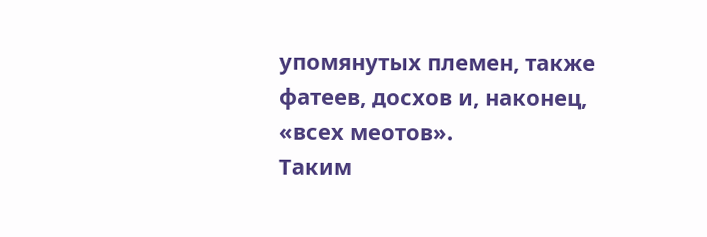упомянутых племен, также фатеев, досхов и, наконец, «всех меотов».
Таким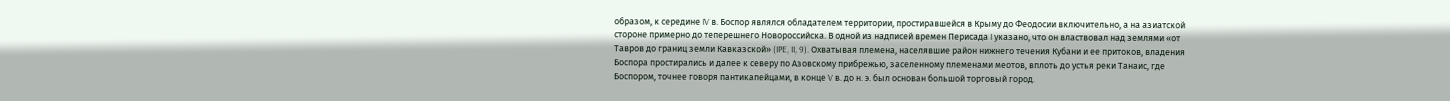образом, к середине IV в. Боспор являлся обладателем территории, простиравшейся в Крыму до Феодосии включительно, а на азиатской стороне примерно до теперешнего Новороссийска. В одной из надписей времен Перисада I указано, что он властвовал над землями «от Тавров до границ земли Кавказской» (IPE, II, 9). Охватывая племена, населявшие район нижнего течения Кубани и ее притоков, владения Боспора простирались и далее к северу по Азовскому прибрежью, заселенному племенами меотов, вплоть до устья реки Танаис, где Боспором, точнее говоря пантикапейцами, в конце V в. до н. э. был основан большой торговый город.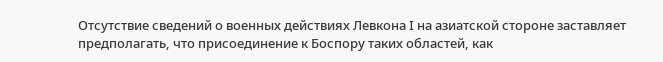Отсутствие сведений о военных действиях Левкона I на азиатской стороне заставляет предполагать, что присоединение к Боспору таких областей, как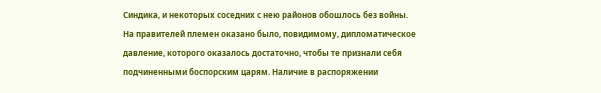Синдика, и некоторых соседних с нею районов обошлось без войны. На правителей племен оказано было, повидимому, дипломатическое давление, которого оказалось достаточно, чтобы те признали себя подчиненными боспорским царям. Наличие в распоряжении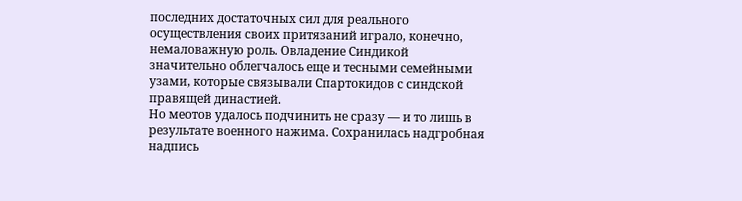последних достаточных сил для реального осуществления своих притязаний играло, конечно, немаловажную роль. Овладение Синдикой значительно облегчалось еще и тесными семейными узами, которые связывали Спартокидов с синдской правящей династией.
Но меотов удалось подчинить не сразу — и то лишь в результате военного нажима. Сохранилась надгробная надпись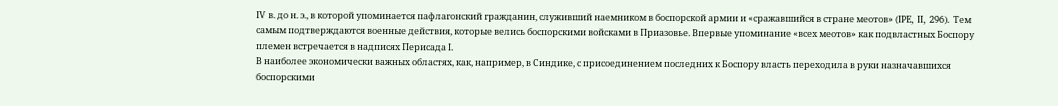IV в. до н. э., в которой упоминается пафлагонский гражданин, служивший наемником в боспорской армии и «сражавшийся в стране меотов» (IPE, II, 296). Тем самым подтверждаются военные действия, которые велись боспорскими войсками в Приазовье. Впервые упоминание «всех меотов» как подвластных Боспору племен встречается в надписях Перисада I.
В наиболее экономически важных областях, как, например, в Синдике, с присоединением последних к Боспору власть переходила в руки назначавшихся боспорскими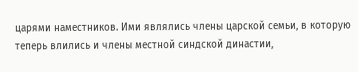царями наместников. Ими являлись члены царской семьи, в которую теперь влились и члены местной синдской династии,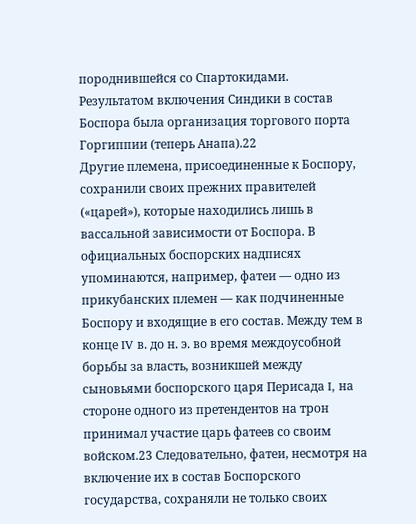породнившейся со Спартокидами. Результатом включения Синдики в состав Боспора была организация торгового порта Горгиппии (теперь Анапа).22
Другие племена, присоединенные к Боспору, сохранили своих прежних правителей («царей»), которые находились лишь в вассальной зависимости от Боспора. В официальных боспорских надписях упоминаются, например, фатеи — одно из прикубанских племен — как подчиненные Боспору и входящие в его состав. Между тем в конце IV в. до н. э. во время междоусобной борьбы за власть, возникшей между сыновьями боспорского царя Перисада I, на стороне одного из претендентов на трон принимал участие царь фатеев со своим войском.23 Следовательно, фатеи, несмотря на включение их в состав Боспорского государства, сохраняли не только своих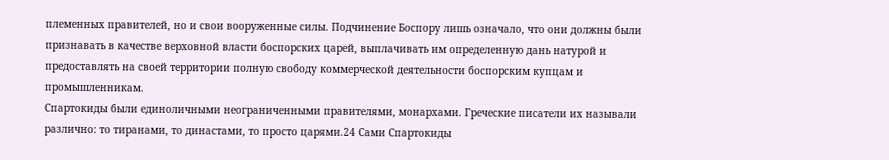племенных правителей, но и свои вооруженные силы. Подчинение Боспору лишь означало, что они должны были признавать в качестве верховной власти боспорских царей, выплачивать им определенную дань натурой и предоставлять на своей территории полную свободу коммерческой деятельности боспорским купцам и промышленникам.
Спартокиды были единоличными неограниченными правителями, монархами. Греческие писатели их называли различно: то тиранами, то династами, то просто царями.24 Сами Спартокиды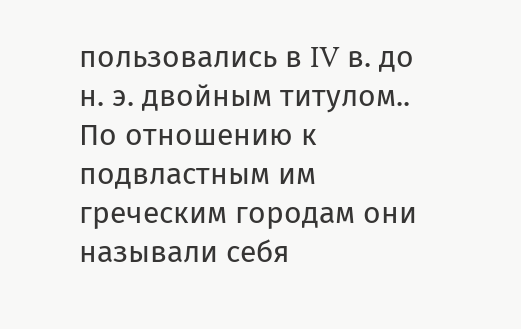пользовались в IV в. до н. э. двойным титулом.. По отношению к подвластным им греческим городам они называли себя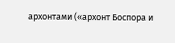архонтами («архонт Боспора и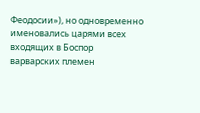Феодосии»), но одновременно именовались царями всех входящих в Боспор варварских племен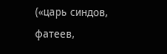(«царь синдов, фатеев,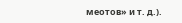меотов» и т. д.).